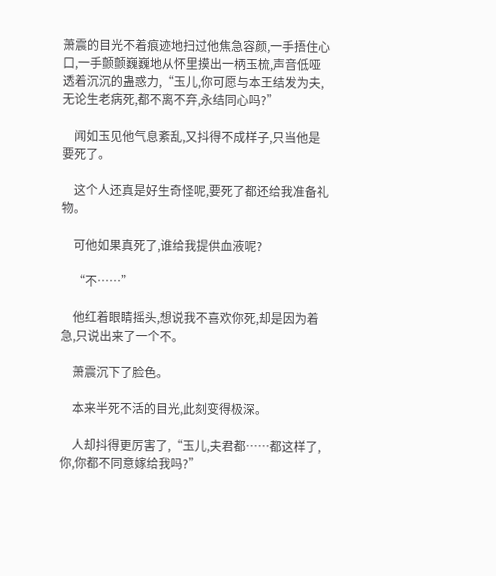萧震的目光不着痕迹地扫过他焦急容颜,一手捂住心口,一手颤颤巍巍地从怀里摸出一柄玉梳,声音低哑透着沉沉的蛊惑力,“玉儿,你可愿与本王结发为夫,无论生老病死,都不离不弃,永结同心吗?”

    闻如玉见他气息紊乱,又抖得不成样子,只当他是要死了。

    这个人还真是好生奇怪呢,要死了都还给我准备礼物。

    可他如果真死了,谁给我提供血液呢?

    “不……”

    他红着眼睛摇头,想说我不喜欢你死,却是因为着急,只说出来了一个不。

    萧震沉下了脸色。

    本来半死不活的目光,此刻变得极深。

    人却抖得更厉害了,“玉儿,夫君都……都这样了,你,你都不同意嫁给我吗?”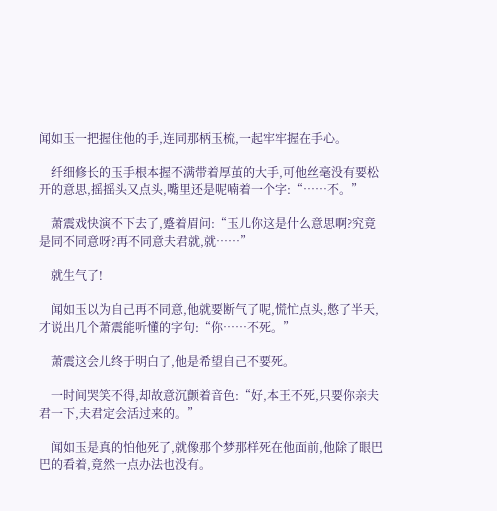闻如玉一把握住他的手,连同那柄玉梳,一起牢牢握在手心。

    纤细修长的玉手根本握不满带着厚茧的大手,可他丝毫没有要松开的意思,摇摇头又点头,嘴里还是呢喃着一个字:“……不。”

    萧震戏快演不下去了,蹙着眉问:“玉儿你这是什么意思啊?究竟是同不同意呀?再不同意夫君就,就……”

    就生气了!

    闻如玉以为自己再不同意,他就要断气了呢,慌忙点头,憋了半天,才说出几个萧震能听懂的字句:“你……不死。”

    萧震这会儿终于明白了,他是希望自己不要死。

    一时间哭笑不得,却故意沉颤着音色:“好,本王不死,只要你亲夫君一下,夫君定会活过来的。”

    闻如玉是真的怕他死了,就像那个梦那样死在他面前,他除了眼巴巴的看着,竟然一点办法也没有。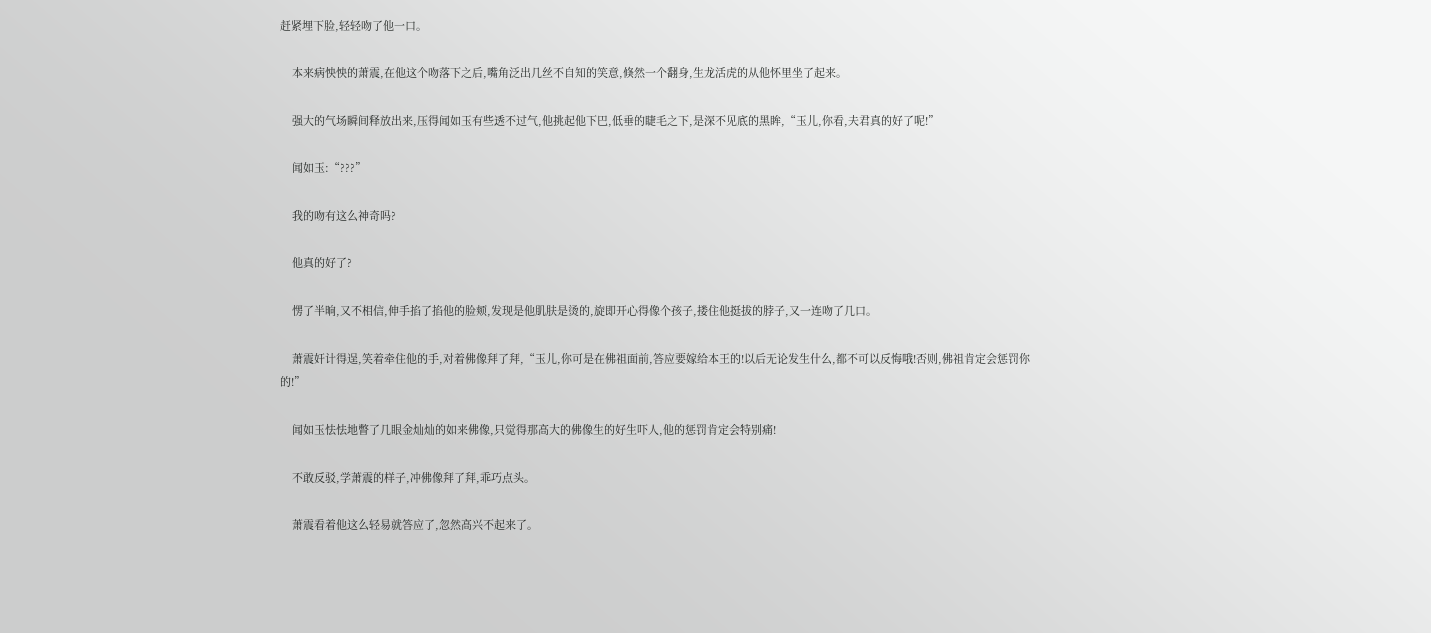赶紧埋下脸,轻轻吻了他一口。

    本来病怏怏的萧震,在他这个吻落下之后,嘴角泛出几丝不自知的笑意,倏然一个翻身,生龙活虎的从他怀里坐了起来。

    强大的气场瞬间释放出来,压得闻如玉有些透不过气,他挑起他下巴,低垂的睫毛之下,是深不见底的黑眸,“玉儿,你看,夫君真的好了呢!”

    闻如玉:“???”

    我的吻有这么神奇吗?

    他真的好了?

    愣了半晌,又不相信,伸手掐了掐他的脸颊,发现是他肌肤是烫的,旋即开心得像个孩子,搂住他挺拔的脖子,又一连吻了几口。

    萧震奸计得逞,笑着牵住他的手,对着佛像拜了拜,“玉儿,你可是在佛祖面前,答应要嫁给本王的!以后无论发生什么,都不可以反悔哦!否则,佛祖肯定会惩罚你的!”

    闻如玉怯怯地瞥了几眼金灿灿的如来佛像,只觉得那高大的佛像生的好生吓人,他的惩罚肯定会特别痛!

    不敢反驳,学萧震的样子,冲佛像拜了拜,乖巧点头。

    萧震看着他这么轻易就答应了,忽然高兴不起来了。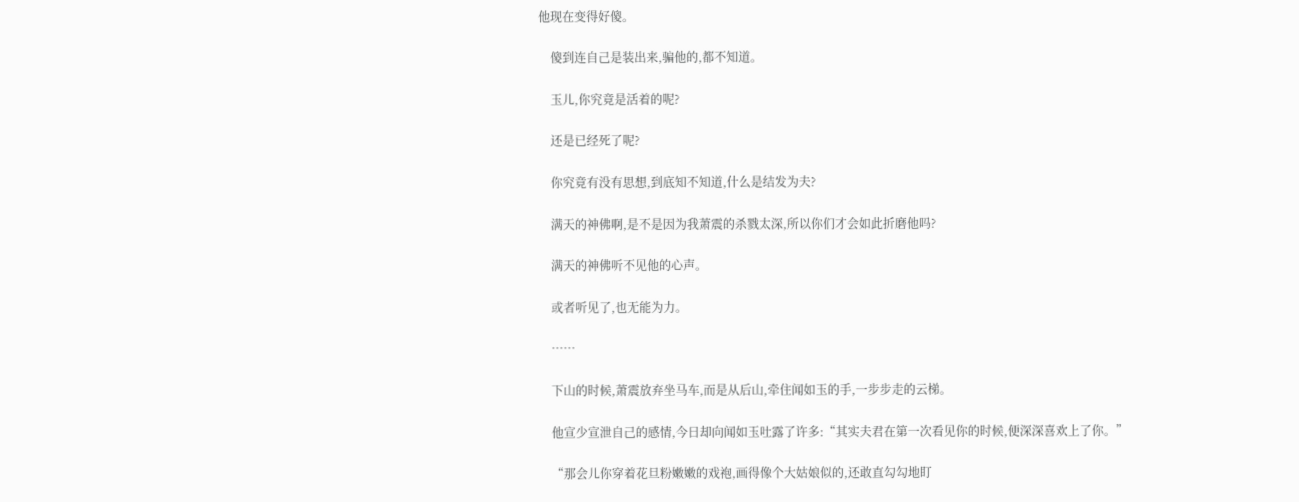他现在变得好傻。

    傻到连自己是装出来,骗他的,都不知道。

    玉儿,你究竟是活着的呢?

    还是已经死了呢?

    你究竟有没有思想,到底知不知道,什么是结发为夫?

    满天的神佛啊,是不是因为我萧震的杀戮太深,所以你们才会如此折磨他吗?

    满天的神佛听不见他的心声。

    或者听见了,也无能为力。

    ……

    下山的时候,萧震放弃坐马车,而是从后山,牵住闻如玉的手,一步步走的云梯。

    他宣少宣泄自己的感情,今日却向闻如玉吐露了许多:“其实夫君在第一次看见你的时候,便深深喜欢上了你。”

    “那会儿你穿着花旦粉嫩嫩的戏袍,画得像个大姑娘似的,还敢直勾勾地盯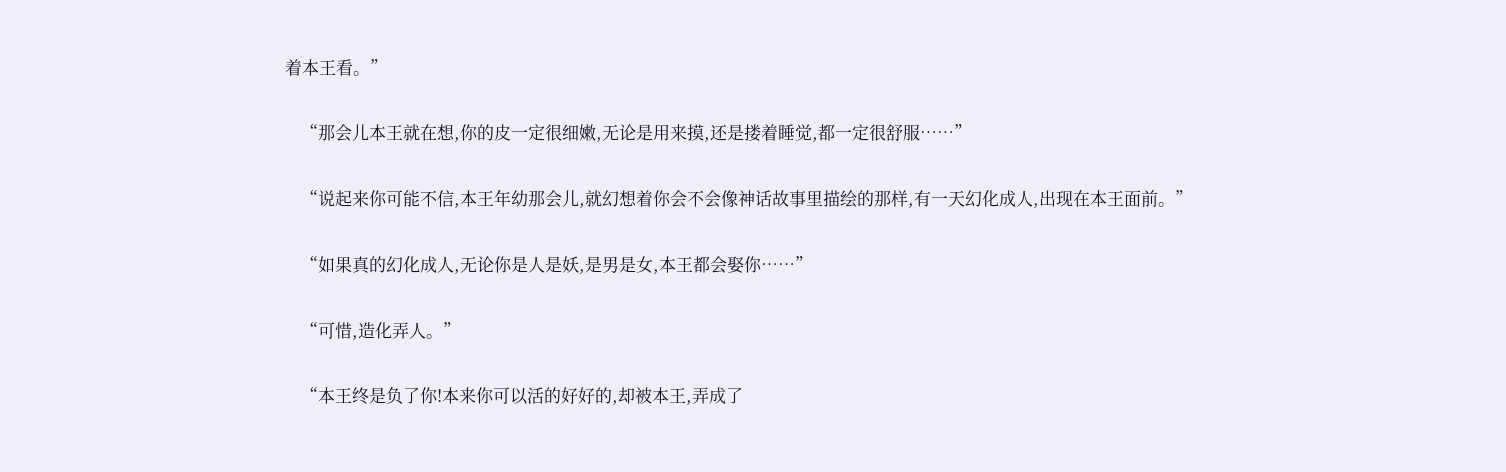着本王看。”

    “那会儿本王就在想,你的皮一定很细嫩,无论是用来摸,还是搂着睡觉,都一定很舒服……”

    “说起来你可能不信,本王年幼那会儿,就幻想着你会不会像神话故事里描绘的那样,有一天幻化成人,出现在本王面前。”

    “如果真的幻化成人,无论你是人是妖,是男是女,本王都会娶你……”

    “可惜,造化弄人。”

    “本王终是负了你!本来你可以活的好好的,却被本王,弄成了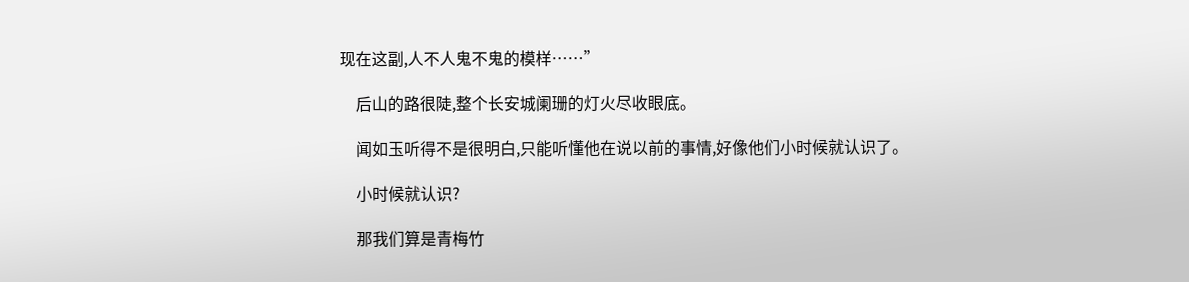现在这副,人不人鬼不鬼的模样……”

    后山的路很陡,整个长安城阑珊的灯火尽收眼底。

    闻如玉听得不是很明白,只能听懂他在说以前的事情,好像他们小时候就认识了。

    小时候就认识?

    那我们算是青梅竹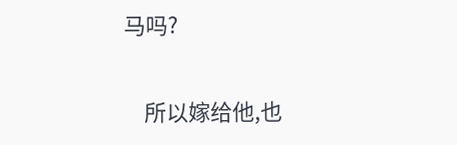马吗?

    所以嫁给他,也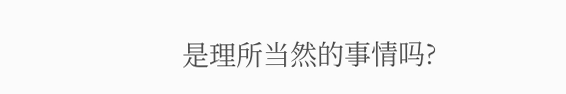是理所当然的事情吗?